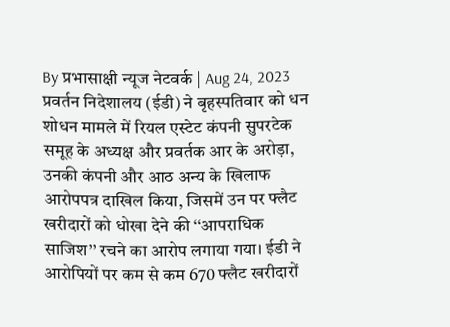By प्रभासाक्षी न्यूज नेटवर्क | Aug 24, 2023
प्रवर्तन निदेशालय (ईडी) ने बृहस्पतिवार को धन शोधन मामले में रियल एस्टेट कंपनी सुपरटेक समूह के अध्यक्ष और प्रवर्तक आर के अरोड़ा, उनकी कंपनी और आठ अन्य के खिलाफ आरोपपत्र दाखिल किया, जिसमें उन पर फ्लैट खरीदारों को धोखा देने की ‘‘आपराधिक साजिश’’ रचने का आरोप लगाया गया। ईडी ने आरोपियों पर कम से कम 670 फ्लैट खरीदारों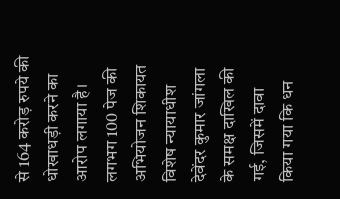से 164 करोड़ रुपये की धोखाधड़ी करने का आरोप लगाया है। लगभग 100 पेज की अभियोजन शिकायत विशेष न्यायाधीश देवेंदर कुमार जांगला के समक्ष दाखिल की गई, जिसमें दावा किया गया कि धन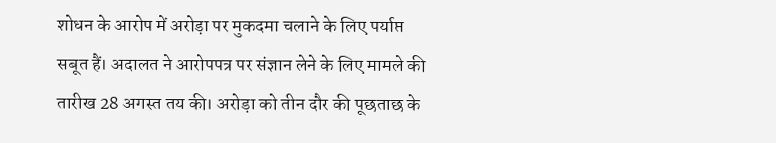शोधन के आरोप में अरोड़ा पर मुकदमा चलाने के लिए पर्याप्त सबूत हैं। अदालत ने आरोपपत्र पर संज्ञान लेने के लिए मामले की तारीख 28 अगस्त तय की। अरोड़ा को तीन दौर की पूछताछ के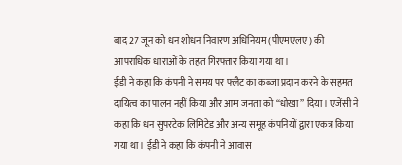बाद 27 जून को धन शोधन निवारण अधिनियम (पीएमएलए) की आपराधिक धाराओं के तहत गिरफ्तार किया गया था।
ईडी ने कहा कि कंपनी ने समय पर फ्लैट का कब्जा प्रदान करने के सहमत दायित्व का पालन नहीं किया और आम जनता को ‘‘धोखा’’ दिया। एजेंसी ने कहा कि धन सुपरटेक लिमिटेड और अन्य समूह कंपनियों द्वारा एकत्र किया गया था। ईडी ने कहा कि कंपनी ने आवास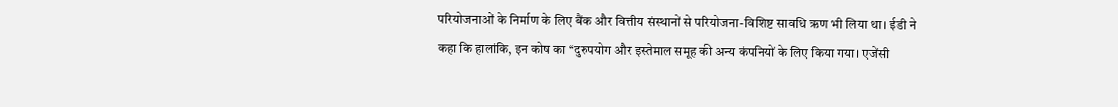परियोजनाओं के निर्माण के लिए बैंक और वित्तीय संस्थानों से परियोजना-विशिष्ट सावधि ऋण भी लिया था। ईडी ने कहा कि हालांकि, इन कोष का ‘‘दुरुपयोग और इस्तेमाल समूह की अन्य कंपनियों के लिए किया गया। एजेंसी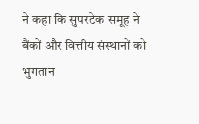ने कहा कि सुपरटेक समूह ने बैंकों और वित्तीय संस्थानों को भुगतान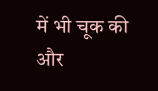में भी चूक की और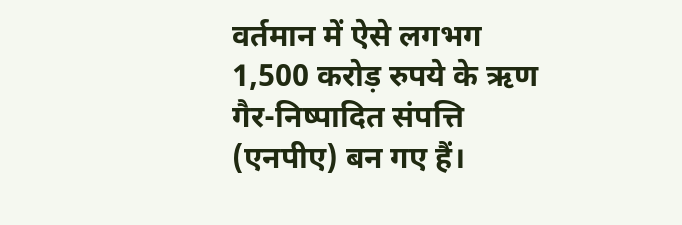वर्तमान में ऐसे लगभग 1,500 करोड़ रुपये के ऋण गैर-निष्पादित संपत्ति (एनपीए) बन गए हैं।